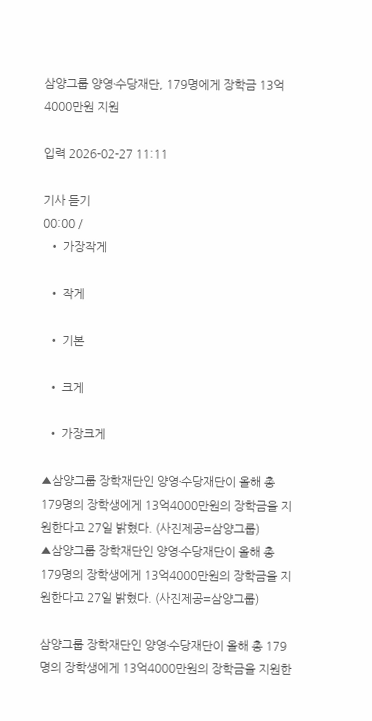삼양그룹 양영∙수당재단, 179명에게 장학금 13억4000만원 지원

입력 2026-02-27 11:11

기사 듣기
00:00 /
  • 가장작게

  • 작게

  • 기본

  • 크게

  • 가장크게

▲삼양그룹 장학재단인 양영∙수당재단이 올해 총 179명의 장학생에게 13억4000만원의 장학금을 지원한다고 27일 밝혔다. (사진제공=삼양그룹)
▲삼양그룹 장학재단인 양영∙수당재단이 올해 총 179명의 장학생에게 13억4000만원의 장학금을 지원한다고 27일 밝혔다. (사진제공=삼양그룹)

삼양그룹 장학재단인 양영∙수당재단이 올해 총 179명의 장학생에게 13억4000만원의 장학금을 지원한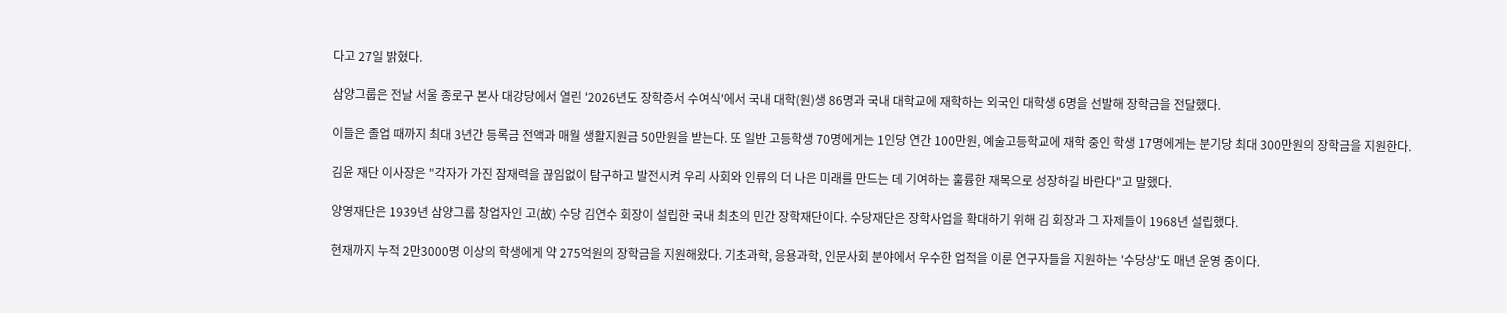다고 27일 밝혔다.

삼양그룹은 전날 서울 종로구 본사 대강당에서 열린 '2026년도 장학증서 수여식'에서 국내 대학(원)생 86명과 국내 대학교에 재학하는 외국인 대학생 6명을 선발해 장학금을 전달했다.

이들은 졸업 때까지 최대 3년간 등록금 전액과 매월 생활지원금 50만원을 받는다. 또 일반 고등학생 70명에게는 1인당 연간 100만원, 예술고등학교에 재학 중인 학생 17명에게는 분기당 최대 300만원의 장학금을 지원한다.

김윤 재단 이사장은 "각자가 가진 잠재력을 끊임없이 탐구하고 발전시켜 우리 사회와 인류의 더 나은 미래를 만드는 데 기여하는 훌륭한 재목으로 성장하길 바란다"고 말했다.

양영재단은 1939년 삼양그룹 창업자인 고(故) 수당 김연수 회장이 설립한 국내 최초의 민간 장학재단이다. 수당재단은 장학사업을 확대하기 위해 김 회장과 그 자제들이 1968년 설립했다.

현재까지 누적 2만3000명 이상의 학생에게 약 275억원의 장학금을 지원해왔다. 기초과학, 응용과학, 인문사회 분야에서 우수한 업적을 이룬 연구자들을 지원하는 '수당상'도 매년 운영 중이다.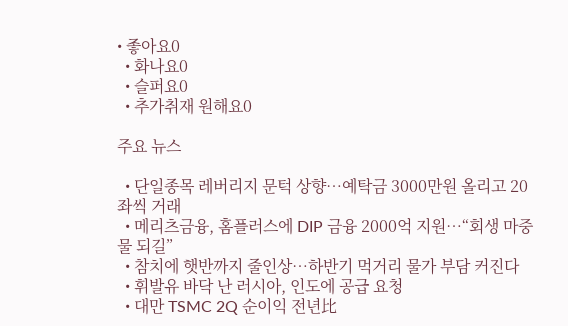• 좋아요0
  • 화나요0
  • 슬퍼요0
  • 추가취재 원해요0

주요 뉴스

  • 단일종목 레버리지 문턱 상향…예탁금 3000만원 올리고 20좌씩 거래
  • 메리츠금융, 홈플러스에 DIP 금융 2000억 지원⋯“회생 마중물 되길”
  • 참치에 햇반까지 줄인상…하반기 먹거리 물가 부담 커진다
  • 휘발유 바닥 난 러시아, 인도에 공급 요청
  • 대만 TSMC 2Q 순이익 전년比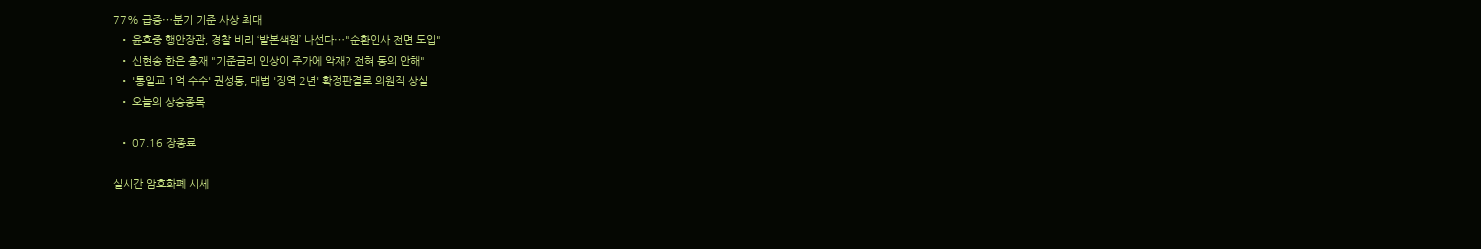77% 급증⋯분기 기준 사상 최대
  • 윤호중 행안장관, 경찰 비리 ‘발본색원’ 나선다⋯"순환인사 전면 도입"
  • 신현송 한은 총재 "기준금리 인상이 주가에 악재? 전혀 동의 안해"
  • '통일교 1억 수수' 권성동, 대법 '징역 2년' 확정판결로 의원직 상실
  • 오늘의 상승종목

  • 07.16 장종료

실시간 암호화폐 시세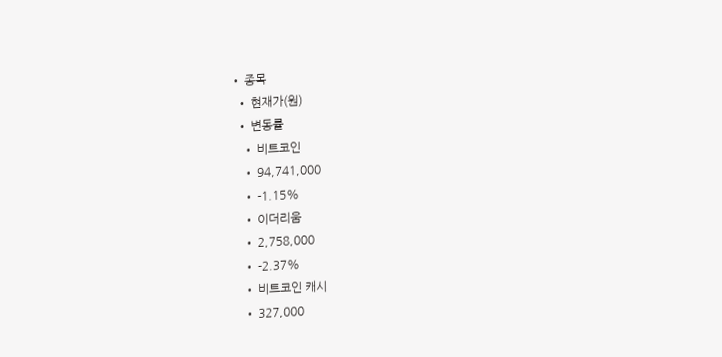• 종목
  • 현재가(원)
  • 변동률
    • 비트코인
    • 94,741,000
    • -1.15%
    • 이더리움
    • 2,758,000
    • -2.37%
    • 비트코인 캐시
    • 327,000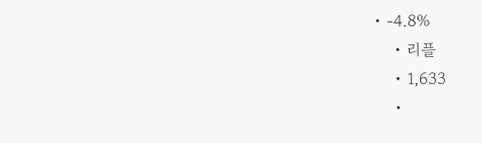• -4.8%
    • 리플
    • 1,633
    •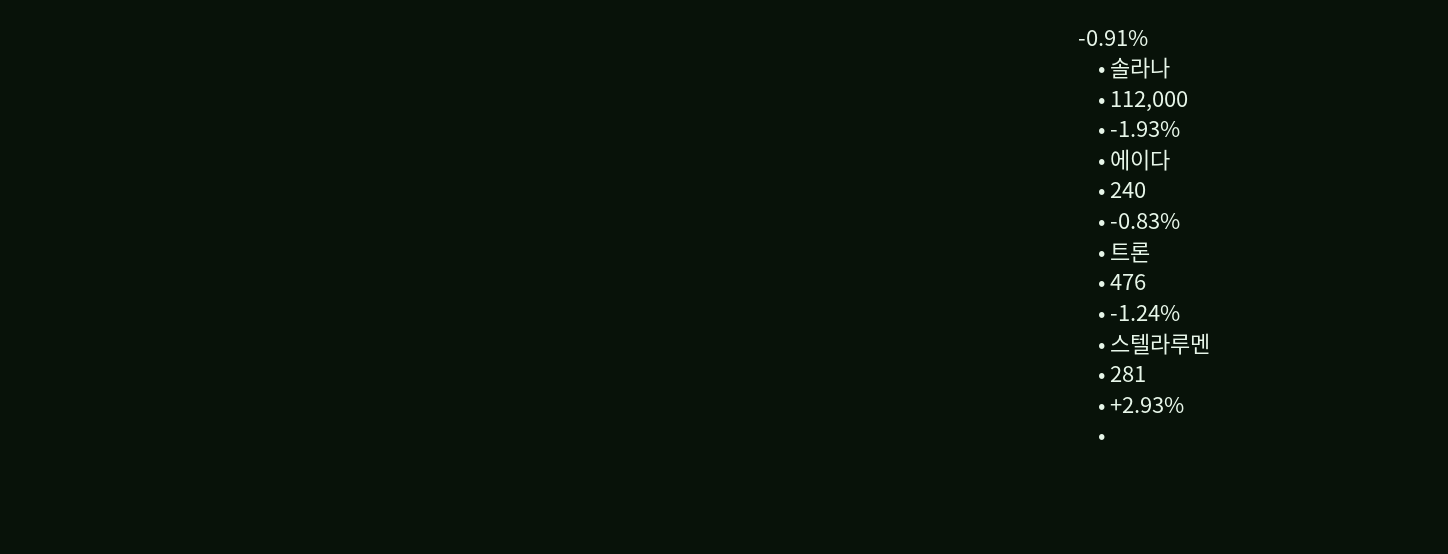-0.91%
    • 솔라나
    • 112,000
    • -1.93%
    • 에이다
    • 240
    • -0.83%
    • 트론
    • 476
    • -1.24%
    • 스텔라루멘
    • 281
    • +2.93%
    •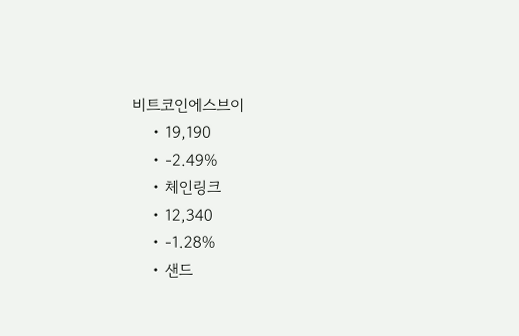비트코인에스브이
    • 19,190
    • -2.49%
    • 체인링크
    • 12,340
    • -1.28%
    • 샌드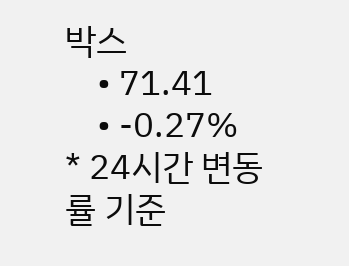박스
    • 71.41
    • -0.27%
* 24시간 변동률 기준